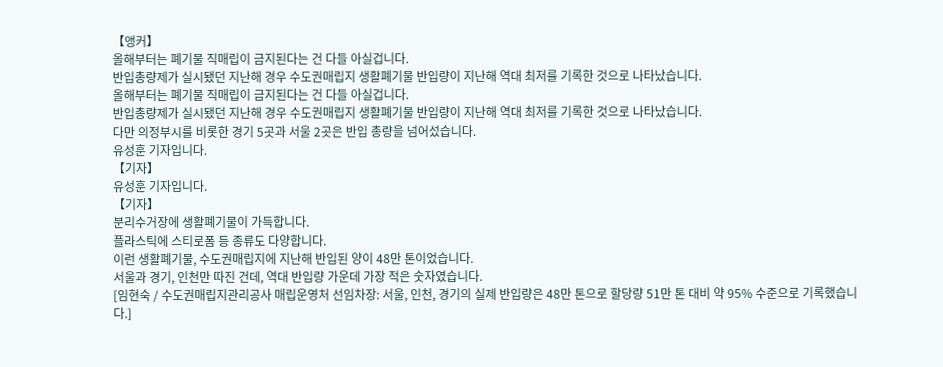【앵커】
올해부터는 폐기물 직매립이 금지된다는 건 다들 아실겁니다.
반입총량제가 실시됐던 지난해 경우 수도권매립지 생활폐기물 반입량이 지난해 역대 최저를 기록한 것으로 나타났습니다.
올해부터는 폐기물 직매립이 금지된다는 건 다들 아실겁니다.
반입총량제가 실시됐던 지난해 경우 수도권매립지 생활폐기물 반입량이 지난해 역대 최저를 기록한 것으로 나타났습니다.
다만 의정부시를 비롯한 경기 5곳과 서울 2곳은 반입 총량을 넘어섰습니다.
유성훈 기자입니다.
【기자】
유성훈 기자입니다.
【기자】
분리수거장에 생활폐기물이 가득합니다.
플라스틱에 스티로폼 등 종류도 다양합니다.
이런 생활폐기물, 수도권매립지에 지난해 반입된 양이 48만 톤이었습니다.
서울과 경기, 인천만 따진 건데, 역대 반입량 가운데 가장 적은 숫자였습니다.
[임현숙 / 수도권매립지관리공사 매립운영처 선임차장: 서울, 인천, 경기의 실제 반입량은 48만 톤으로 할당량 51만 톤 대비 약 95% 수준으로 기록했습니다.]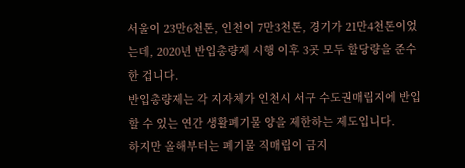서울이 23만6천톤, 인천이 7만3천톤, 경기가 21만4천톤이었는데, 2020년 반입총량제 시행 이후 3곳 모두 할당량을 준수한 겁니다.
반입총량제는 각 지자체가 인천시 서구 수도권매립지에 반입할 수 있는 연간 생활폐기물 양을 제한하는 제도입니다.
하지만 올해부터는 폐기물 직매립이 금지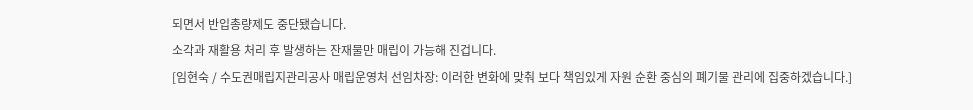되면서 반입총량제도 중단됐습니다.
소각과 재활용 처리 후 발생하는 잔재물만 매립이 가능해 진겁니다.
[임현숙 / 수도권매립지관리공사 매립운영처 선임차장: 이러한 변화에 맞춰 보다 책임있게 자원 순환 중심의 폐기물 관리에 집중하겠습니다.]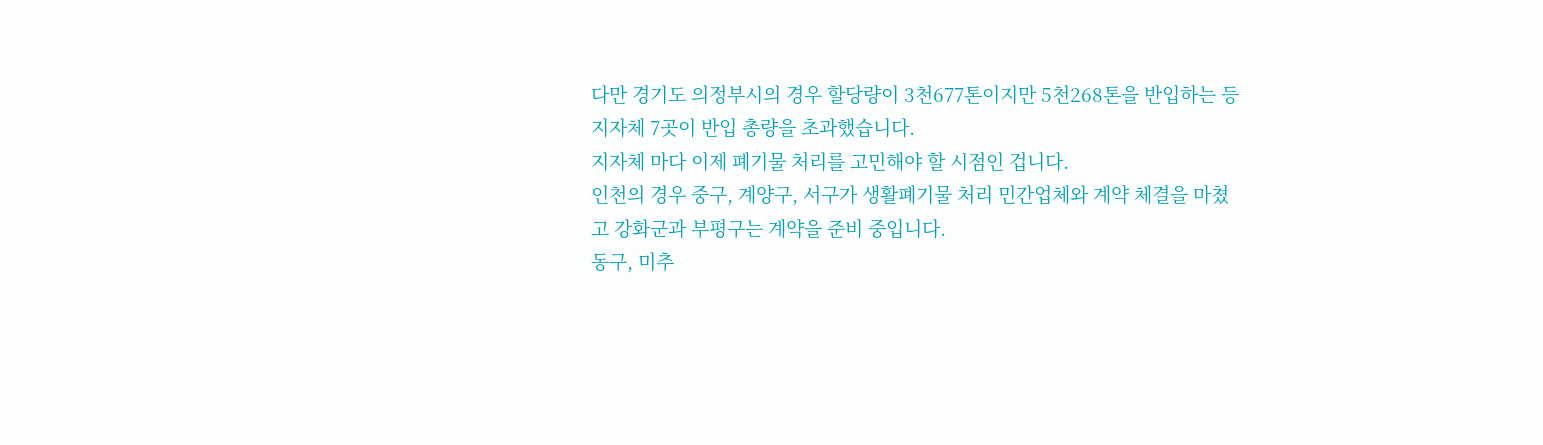다만 경기도 의정부시의 경우 할당량이 3천677톤이지만 5천268톤을 반입하는 등 지자체 7곳이 반입 총량을 초과했습니다.
지자체 마다 이제 폐기물 처리를 고민해야 할 시점인 겁니다.
인천의 경우 중구, 계양구, 서구가 생활폐기물 처리 민간업체와 계약 체결을 마쳤고 강화군과 부평구는 계약을 준비 중입니다.
동구, 미추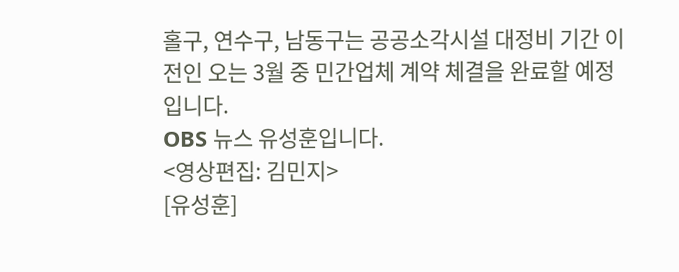홀구, 연수구, 남동구는 공공소각시설 대정비 기간 이전인 오는 3월 중 민간업체 계약 체결을 완료할 예정입니다.
OBS 뉴스 유성훈입니다.
<영상편집: 김민지>
[유성훈]